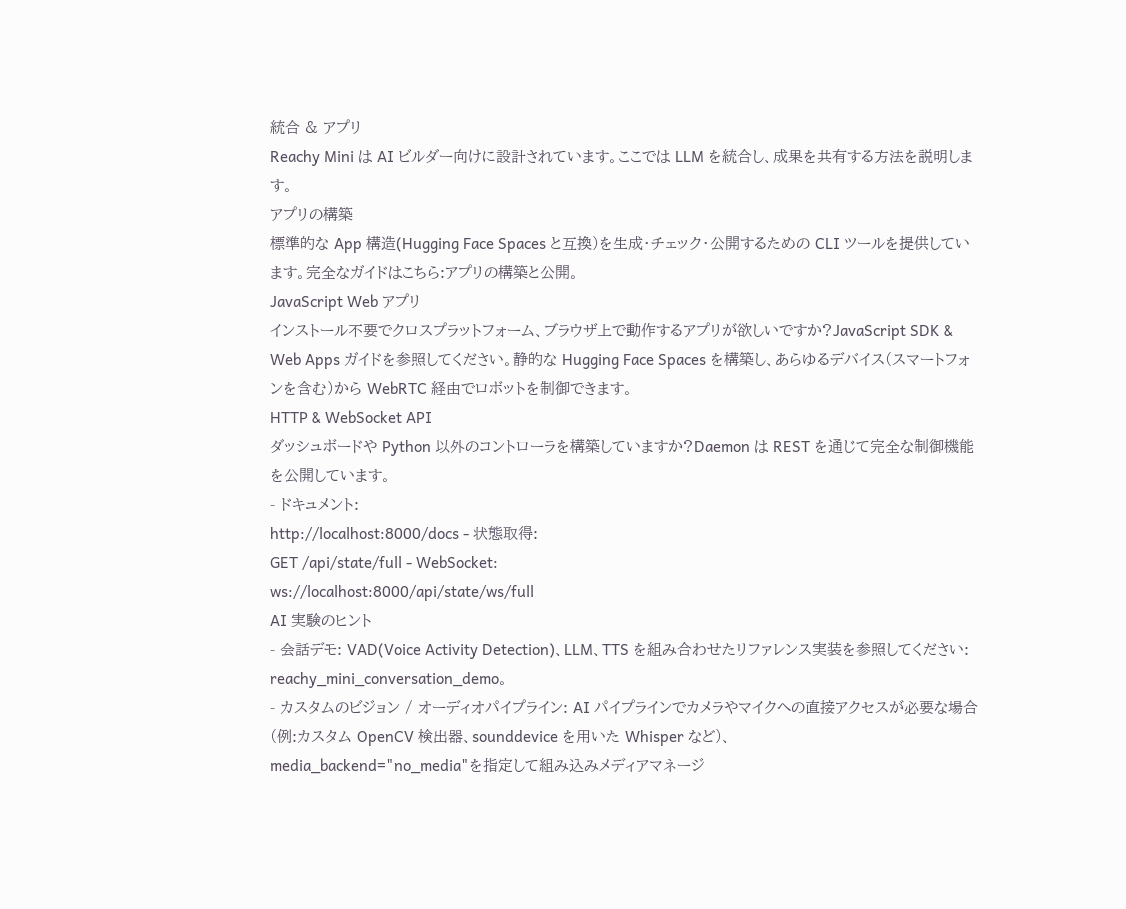統合 & アプリ
Reachy Mini は AI ビルダー向けに設計されています。ここでは LLM を統合し、成果を共有する方法を説明します。
アプリの構築
標準的な App 構造(Hugging Face Spaces と互換)を生成・チェック・公開するための CLI ツールを提供しています。完全なガイドはこちら:アプリの構築と公開。
JavaScript Web アプリ
インストール不要でクロスプラットフォーム、ブラウザ上で動作するアプリが欲しいですか?JavaScript SDK & Web Apps ガイドを参照してください。静的な Hugging Face Spaces を構築し、あらゆるデバイス(スマートフォンを含む)から WebRTC 経由でロボットを制御できます。
HTTP & WebSocket API
ダッシュボードや Python 以外のコントローラを構築していますか?Daemon は REST を通じて完全な制御機能を公開しています。
- ドキュメント:
http://localhost:8000/docs - 状態取得:
GET /api/state/full - WebSocket:
ws://localhost:8000/api/state/ws/full
AI 実験のヒント
- 会話デモ: VAD(Voice Activity Detection)、LLM、TTS を組み合わせたリファレンス実装を参照してください: reachy_mini_conversation_demo。
- カスタムのビジョン / オーディオパイプライン: AI パイプラインでカメラやマイクへの直接アクセスが必要な場合(例:カスタム OpenCV 検出器、sounddevice を用いた Whisper など)、
media_backend="no_media"を指定して組み込みメディアマネージ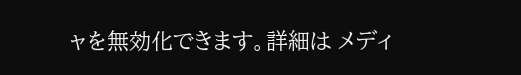ャを無効化できます。詳細は メディ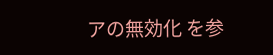アの無効化 を参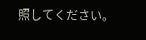照してください。